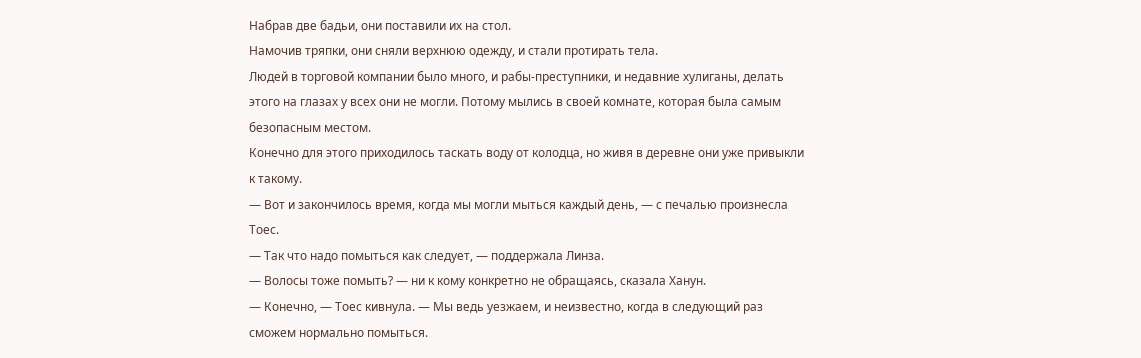Набрав две бадьи, они поставили их на стол.
Намочив тряпки, они сняли верхнюю одежду, и стали протирать тела.
Людей в торговой компании было много, и рабы-преступники, и недавние хулиганы, делать этого на глазах у всех они не могли. Потому мылись в своей комнате, которая была самым безопасным местом.
Конечно для этого приходилось таскать воду от колодца, но живя в деревне они уже привыкли к такому.
— Вот и закончилось время, когда мы могли мыться каждый день, — с печалью произнесла Тоес.
— Так что надо помыться как следует, — поддержала Линза.
— Волосы тоже помыть? — ни к кому конкретно не обращаясь, сказала Ханун.
— Конечно, — Тоес кивнула. — Мы ведь уезжаем, и неизвестно, когда в следующий раз сможем нормально помыться.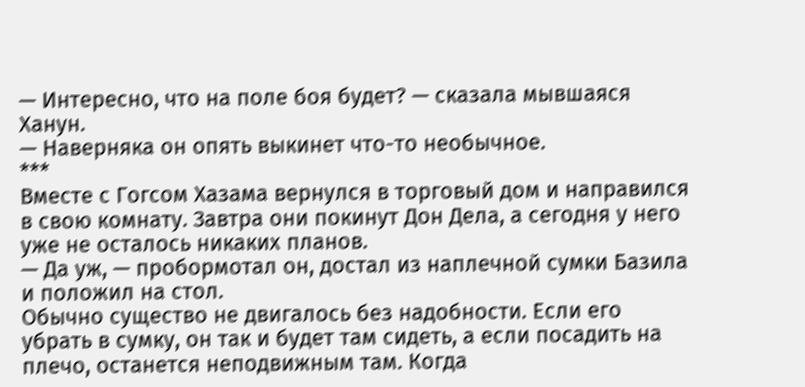— Интересно, что на поле боя будет? — сказала мывшаяся Ханун.
— Наверняка он опять выкинет что-то необычное.
***
Вместе с Гогсом Хазама вернулся в торговый дом и направился в свою комнату. Завтра они покинут Дон Дела, а сегодня у него уже не осталось никаких планов.
— Да уж, — пробормотал он, достал из наплечной сумки Базила и положил на стол.
Обычно существо не двигалось без надобности. Если его убрать в сумку, он так и будет там сидеть, а если посадить на плечо, останется неподвижным там. Когда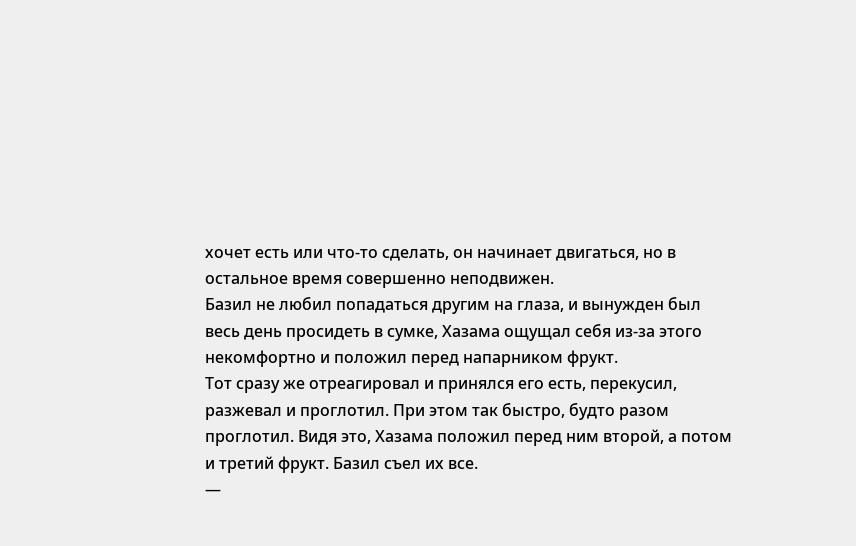хочет есть или что-то сделать, он начинает двигаться, но в остальное время совершенно неподвижен.
Базил не любил попадаться другим на глаза, и вынужден был весь день просидеть в сумке, Хазама ощущал себя из-за этого некомфортно и положил перед напарником фрукт.
Тот сразу же отреагировал и принялся его есть, перекусил, разжевал и проглотил. При этом так быстро, будто разом проглотил. Видя это, Хазама положил перед ним второй, а потом и третий фрукт. Базил съел их все.
—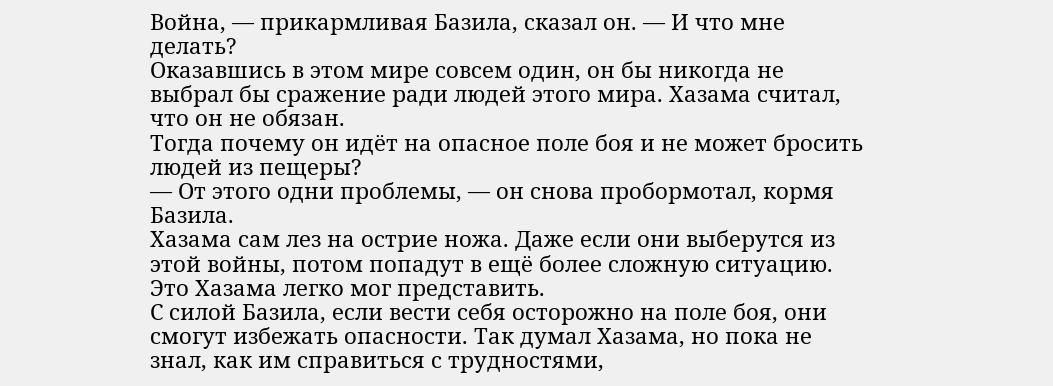Война, — прикармливая Базила, сказал он. — И что мне делать?
Оказавшись в этом мире совсем один, он бы никогда не выбрал бы сражение ради людей этого мира. Хазама считал, что он не обязан.
Тогда почему он идёт на опасное поле боя и не может бросить людей из пещеры?
— От этого одни проблемы, — он снова пробормотал, кормя Базила.
Хазама сам лез на острие ножа. Даже если они выберутся из этой войны, потом попадут в ещё более сложную ситуацию. Это Хазама легко мог представить.
С силой Базила, если вести себя осторожно на поле боя, они смогут избежать опасности. Так думал Хазама, но пока не знал, как им справиться с трудностями,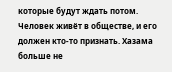которые будут ждать потом.
Человек живёт в обществе, и его должен кто-то признать. Хазама больше не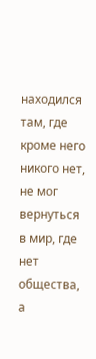находился там, где кроме него никого нет, не мог вернуться в мир, где нет общества, а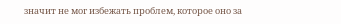значит не мог избежать проблем, которое оно за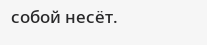собой несёт.